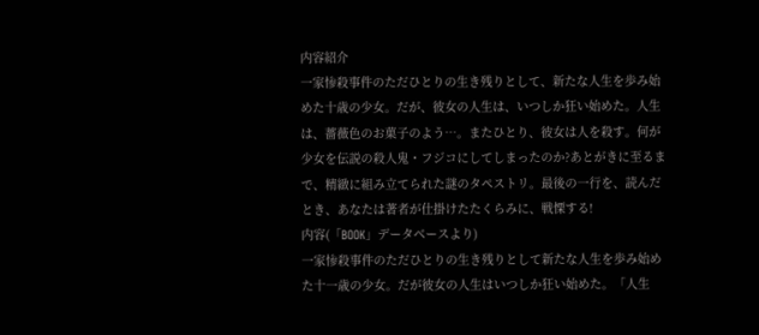内容紹介
一家惨殺事件のただひとりの生き残りとして、新たな人生を歩み始めた十歳の少女。だが、彼女の人生は、いつしか狂い始めた。人生は、薔薇色のお菓子のよう…。またひとり、彼女は人を殺す。何が少女を伝説の殺人鬼・フジコにしてしまったのか?あとがきに至るまで、精緻に組み立てられた謎のタペストリ。最後の一行を、読んだとき、あなたは著者が仕掛けたたくらみに、戦慄する!
内容(「BOOK」データベースより)
一家惨殺事件のただひとりの生き残りとして新たな人生を歩み始めた十一歳の少女。だが彼女の人生はいつしか狂い始めた。「人生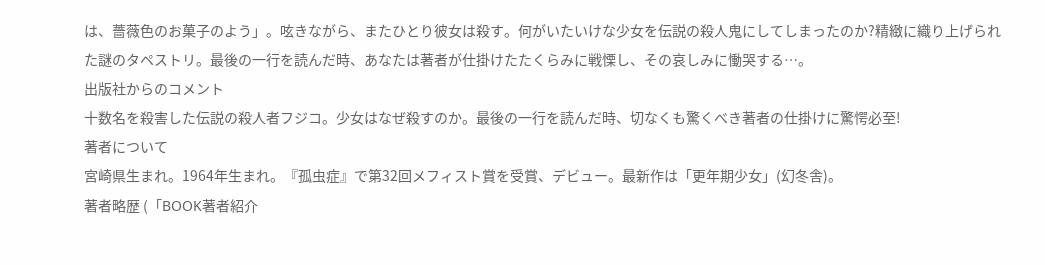は、薔薇色のお菓子のよう」。呟きながら、またひとり彼女は殺す。何がいたいけな少女を伝説の殺人鬼にしてしまったのか?精緻に織り上げられた謎のタペストリ。最後の一行を読んだ時、あなたは著者が仕掛けたたくらみに戦慄し、その哀しみに慟哭する…。
出版社からのコメント
十数名を殺害した伝説の殺人者フジコ。少女はなぜ殺すのか。最後の一行を読んだ時、切なくも驚くべき著者の仕掛けに驚愕必至!
著者について
宮崎県生まれ。1964年生まれ。『孤虫症』で第32回メフィスト賞を受賞、デビュー。最新作は「更年期少女」(幻冬舎)。
著者略歴 (「BOOK著者紹介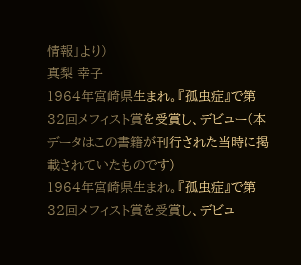情報」より)
真梨 幸子
1964年宮崎県生まれ。『孤虫症』で第32回メフィスト賞を受賞し、デビュー(本データはこの書籍が刊行された当時に掲載されていたものです)
1964年宮崎県生まれ。『孤虫症』で第32回メフィスト賞を受賞し、デビュ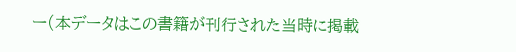ー(本データはこの書籍が刊行された当時に掲載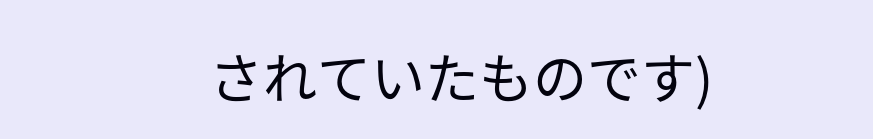されていたものです)